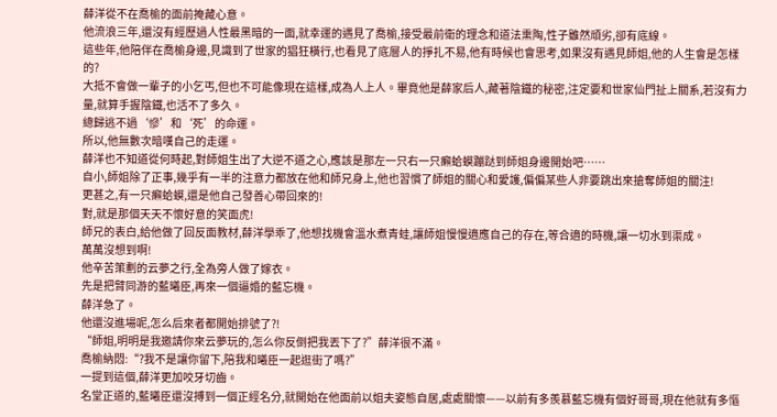薛洋從不在喬榆的面前掩藏心意。
他流浪三年,還沒有經歷過人性最黑暗的一面,就幸運的遇見了喬榆,接受最前衛的理念和道法熏陶,性子雖然頑劣,卻有底線。
這些年,他陪伴在喬榆身邊,見識到了世家的猖狂橫行,也看見了底層人的掙扎不易,他有時候也會思考,如果沒有遇見師姐,他的人生會是怎樣的?
大抵不會做一輩子的小乞丐,但也不可能像現在這樣,成為人上人。畢竟他是薛家后人,藏著陰鐵的秘密,注定要和世家仙門扯上關系,若沒有力量,就算手握陰鐵,也活不了多久。
總歸逃不過‘慘’和‘死’的命運。
所以,他無數次暗嘆自己的走運。
薛洋也不知道從何時起,對師姐生出了大逆不道之心,應該是那左一只右一只癩蛤蟆蹦跶到師姐身邊開始吧……
自小,師姐除了正事,幾乎有一半的注意力都放在他和師兄身上,他也習慣了師姐的關心和愛護,偏偏某些人非要跳出來搶奪師姐的關注!
更甚之,有一只癩蛤蟆,還是他自己發善心帶回來的!
對,就是那個天天不懷好意的笑面虎!
師兄的表白,給他做了回反面教材,薛洋學乖了,他想找機會溫水煮青蛙,讓師姐慢慢適應自己的存在,等合適的時機,讓一切水到渠成。
萬萬沒想到啊!
他辛苦策劃的云夢之行,全為旁人做了嫁衣。
先是把臂同游的藍曦臣,再來一個逼婚的藍忘機。
薛洋急了。
他還沒進場呢,怎么后來者都開始排號了?!
“師姐,明明是我邀請你來云夢玩的,怎么你反倒把我丟下了?”薛洋很不滿。
喬榆納悶:“?我不是讓你留下,陪我和曦臣一起逛街了嗎?”
一提到這個,薛洋更加咬牙切齒。
名堂正道的,藍曦臣還沒搏到一個正經名分,就開始在他面前以姐夫姿態自居,處處關懷——以前有多羨慕藍忘機有個好哥哥,現在他就有多慪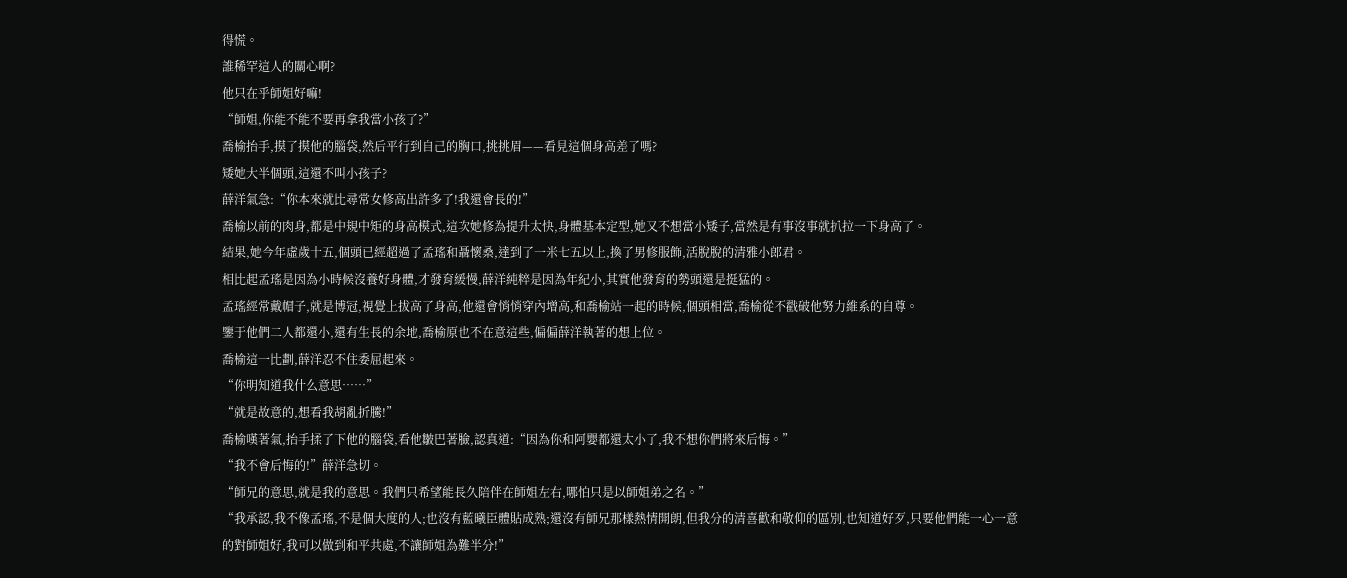得慌。
誰稀罕這人的關心啊?
他只在乎師姐好嘛!
“師姐,你能不能不要再拿我當小孩了?”
喬榆抬手,摸了摸他的腦袋,然后平行到自己的胸口,挑挑眉——看見這個身高差了嗎?
矮她大半個頭,這還不叫小孩子?
薛洋氣急:“你本來就比尋常女修高出許多了!我還會長的!”
喬榆以前的肉身,都是中規中矩的身高模式,這次她修為提升太快,身體基本定型,她又不想當小矮子,當然是有事沒事就扒拉一下身高了。
結果,她今年虛歲十五,個頭已經超過了孟瑤和聶懷桑,達到了一米七五以上,換了男修服飾,活脫脫的清雅小郎君。
相比起孟瑤是因為小時候沒養好身體,才發育緩慢,薛洋純粹是因為年紀小,其實他發育的勢頭還是挺猛的。
孟瑤經常戴帽子,就是博冠,視覺上拔高了身高,他還會悄悄穿內增高,和喬榆站一起的時候,個頭相當,喬榆從不戳破他努力維系的自尊。
鑒于他們二人都還小,還有生長的余地,喬榆原也不在意這些,偏偏薛洋執著的想上位。
喬榆這一比劃,薛洋忍不住委屈起來。
“你明知道我什么意思……”
“就是故意的,想看我胡亂折騰!”
喬榆嘆著氣,抬手揉了下他的腦袋,看他皺巴著臉,認真道:“因為你和阿嬰都還太小了,我不想你們將來后悔。”
“我不會后悔的!”薛洋急切。
“師兄的意思,就是我的意思。我們只希望能長久陪伴在師姐左右,哪怕只是以師姐弟之名。”
“我承認,我不像孟瑤,不是個大度的人;也沒有藍曦臣體貼成熟;還沒有師兄那樣熱情開朗,但我分的清喜歡和敬仰的區別,也知道好歹,只要他們能一心一意的對師姐好,我可以做到和平共處,不讓師姐為難半分!”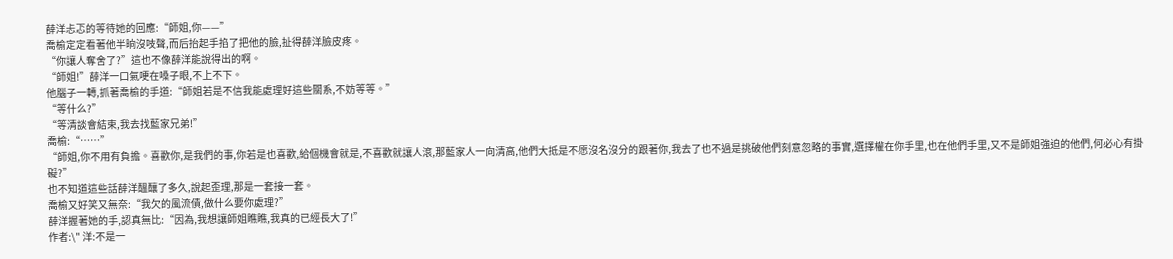薛洋忐忑的等待她的回應:“師姐,你——”
喬榆定定看著他半晌沒吱聲,而后抬起手掐了把他的臉,扯得薛洋臉皮疼。
“你讓人奪舍了?”這也不像薛洋能說得出的啊。
“師姐!”薛洋一口氣哽在嗓子眼,不上不下。
他腦子一轉,抓著喬榆的手道:“師姐若是不信我能處理好這些關系,不妨等等。”
“等什么?”
“等清談會結束,我去找藍家兄弟!”
喬榆:“……”
“師姐,你不用有負擔。喜歡你,是我們的事,你若是也喜歡,給個機會就是,不喜歡就讓人滾,那藍家人一向清高,他們大抵是不愿沒名沒分的跟著你,我去了也不過是挑破他們刻意忽略的事實,選擇權在你手里,也在他們手里,又不是師姐強迫的他們,何必心有掛礙?”
也不知道這些話薛洋醞釀了多久,說起歪理,那是一套接一套。
喬榆又好笑又無奈:“我欠的風流債,做什么要你處理?”
薛洋握著她的手,認真無比:“因為,我想讓師姐瞧瞧,我真的已經長大了!”
作者:\" 洋:不是一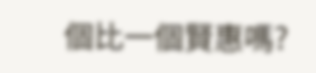個比一個賢惠嗎?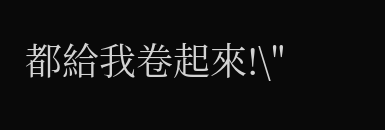都給我卷起來!\"